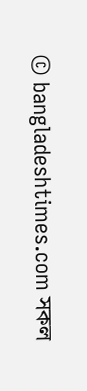© bangladeshtimes.com সকল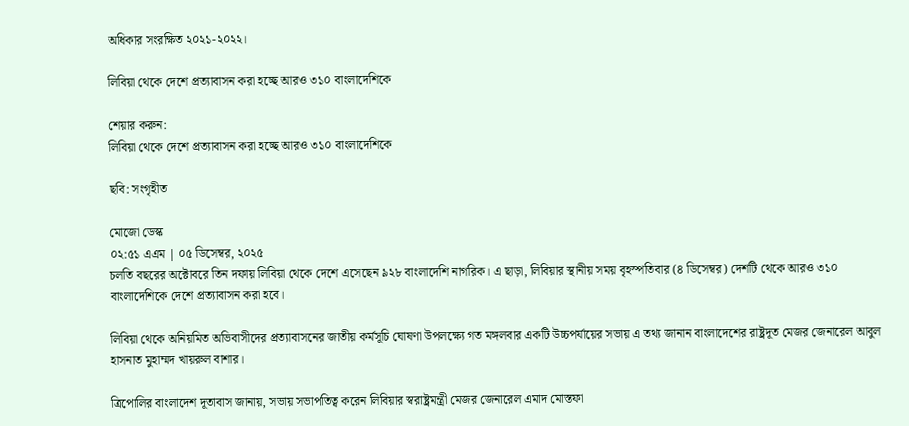অধিকার সংরক্ষিত ২০২১-২০২২।

লিবিয়া থেকে দেশে প্রত্যাবাসন করা হচ্ছে আরও ৩১০ বাংলাদেশিকে

শেয়ার করুন:
লিবিয়া থেকে দেশে প্রত্যাবাসন করা হচ্ছে আরও ৩১০ বাংলাদেশিকে

ছবি: সংগৃহীত

মোজো ডেস্ক
০২:৫১ এএম | ০৫ ডিসেম্বর, ২০২৫
চলতি বছরের অক্টোবরে তিন দফায় লিবিয়া থেকে দেশে এসেছেন ৯২৮ বাংলাদেশি নাগরিক। এ ছাড়া, লিবিয়ার স্থানীয় সময় বৃহস্পতিবার (৪ ডিসেম্বর) দেশটি থেকে আরও ৩১০ বাংলাদেশিকে দেশে প্রত্যাবাসন করা হবে।

লিবিয়া থেকে অনিয়মিত অভিবাসীদের প্রত্যাবাসনের জাতীয় কর্মসূচি ঘোষণা উপলক্ষ্যে গত মঙ্গলবার একটি উচ্চপর্যায়ের সভায় এ তথ্য জানান বাংলাদেশের রাষ্ট্রদূত মেজর জেনারেল আবুল হাসনাত মুহাম্মদ খায়রুল বাশার।

ত্রিপোলির বাংলাদেশ দূতাবাস জানায়, সভায় সভাপতিত্ব করেন লিবিয়ার স্বরাষ্ট্রমন্ত্রী মেজর জেনারেল এমাদ মোস্তফা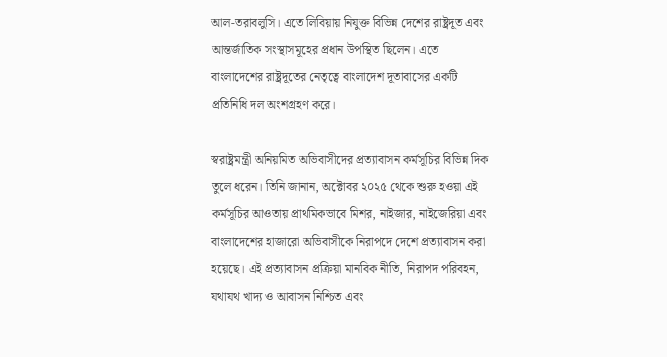আল-তরাবলুসি। এতে লিবিয়ায় নিযুক্ত বিভিন্ন দেশের রাষ্ট্রদূত এবং আন্তর্জাতিক সংস্থাসমূহের প্রধান উপস্থিত ছিলেন। এতে বাংলাদেশের রাষ্ট্রদূতের নেতৃত্বে বাংলাদেশ দূতাবাসের একটি প্রতিনিধি দল অংশগ্রহণ করে।

স্বরাষ্ট্রমন্ত্রী অনিয়মিত অভিবাসীদের প্রত্যাবাসন কর্মসূচির বিভিন্ন দিক তুলে ধরেন। তিনি জানান, অক্টোবর ২০২৫ থেকে শুরু হওয়া এই কর্মসূচির আওতায় প্রাথমিকভাবে মিশর, নাইজার, নাইজেরিয়া এবং বাংলাদেশের হাজারো অভিবাসীকে নিরাপদে দেশে প্রত্যাবাসন করা হয়েছে। এই প্রত্যাবাসন প্রক্রিয়া মানবিক নীতি, নিরাপদ পরিবহন, যথাযথ খাদ্য ও আবাসন নিশ্চিত এবং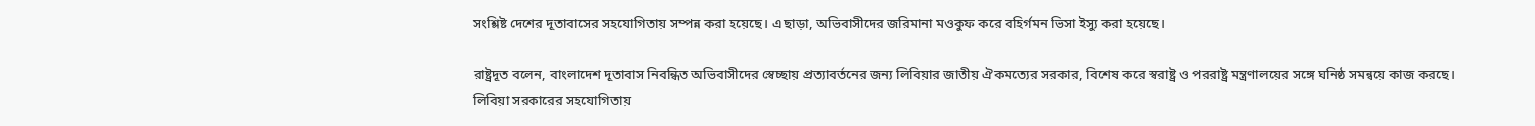সংশ্লিষ্ট দেশের দূতাবাসের সহযোগিতায় সম্পন্ন করা হয়েছে। এ ছাড়া, অভিবাসীদের জরিমানা মওকুফ করে বহির্গমন ভিসা ইস্যু করা হয়েছে।

রাষ্ট্রদূত বলেন, বাংলাদেশ দূতাবাস নিবন্ধিত অভিবাসীদের স্বেচ্ছায় প্রত্যাবর্তনের জন্য লিবিয়ার জাতীয় ঐকমত্যের সরকার, বিশেষ করে স্বরাষ্ট্র ও পররাষ্ট্র মন্ত্রণালয়ের সঙ্গে ঘনিষ্ঠ সমন্বয়ে কাজ করছে। লিবিয়া সরকারের সহযোগিতায়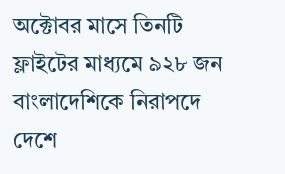অক্টোবর মাসে তিনটি ফ্লাইটের মাধ্যমে ৯২৮ জন বাংলাদেশিকে নিরাপদে দেশে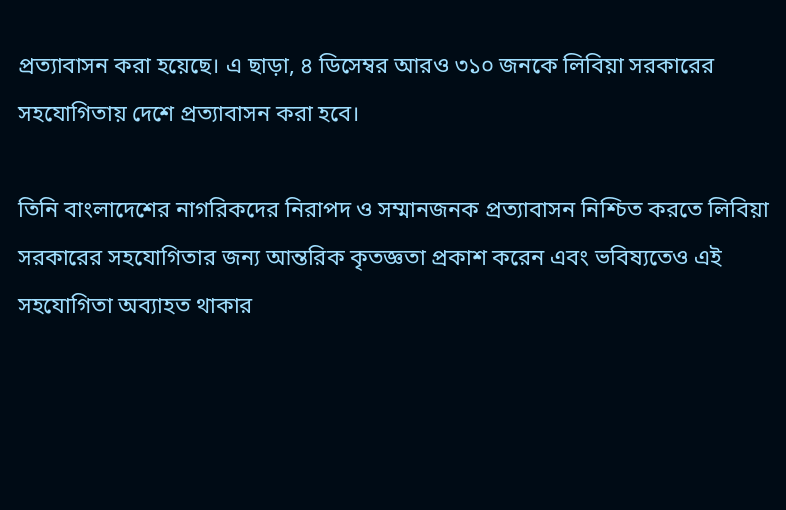প্রত্যাবাসন করা হয়েছে। এ ছাড়া, ৪ ডিসেম্বর আরও ৩১০ জনকে লিবিয়া সরকারের সহযোগিতায় দেশে প্রত্যাবাসন করা হবে।

তিনি বাংলাদেশের নাগরিকদের নিরাপদ ও সম্মানজনক প্রত্যাবাসন নিশ্চিত করতে লিবিয়া সরকারের সহযোগিতার জন্য আন্তরিক কৃতজ্ঞতা প্রকাশ করেন এবং ভবিষ্যতেও এই সহযোগিতা অব্যাহত থাকার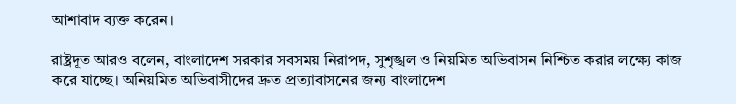আশাবাদ ব্যক্ত করেন।

রাষ্ট্রদূত আরও বলেন, বাংলাদেশ সরকার সবসময় নিরাপদ, সুশৃঙ্খল ও নিয়মিত অভিবাসন নিশ্চিত করার লক্ষ্যে কাজ করে যাচ্ছে। অনিয়মিত অভিবাসীদের দ্রুত প্রত্যাবাসনের জন্য বাংলাদেশ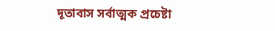দূতাবাস সর্বাত্মক প্রচেষ্টা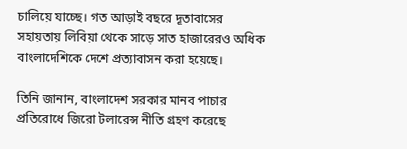চালিয়ে যাচ্ছে। গত আড়াই বছরে দূতাবাসের সহায়তায় লিবিয়া থেকে সাড়ে সাত হাজারেরও অধিক বাংলাদেশিকে দেশে প্রত্যাবাসন করা হয়েছে।

তিনি জানান, বাংলাদেশ সরকার মানব পাচার প্রতিরোধে জিরো টলারেন্স নীতি গ্রহণ করেছে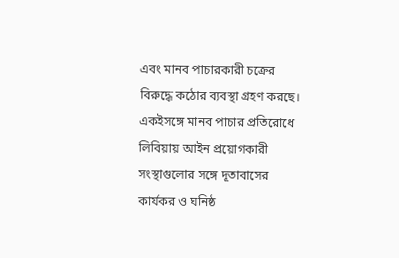এবং মানব পাচারকারী চক্রের বিরুদ্ধে কঠোর ব্যবস্থা গ্রহণ করছে। একইসঙ্গে মানব পাচার প্রতিরোধে লিবিয়ায় আইন প্রয়োগকারী সংস্থাগুলোর সঙ্গে দূতাবাসের কার্যকর ও ঘনিষ্ঠ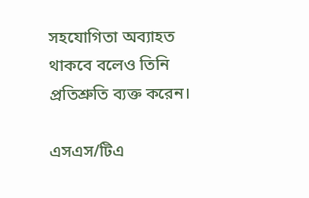সহযোগিতা অব্যাহত থাকবে বলেও তিনি প্রতিশ্রুতি ব্যক্ত করেন।

এসএস/টিএ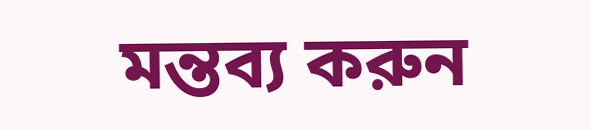মন্তব্য করুন